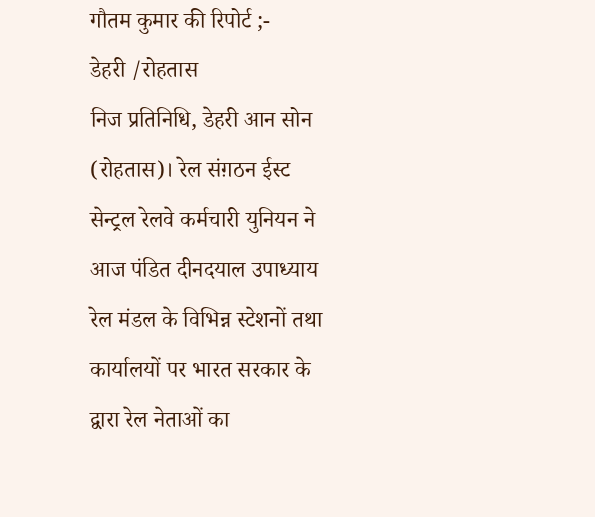गौतम कुमार की रिपोर्ट ;-
डेहरी /रोहतास
निज प्रतिनिधि, डेहरी आन सोन (रोहतास)। रेल संग़ठन ईस्ट सेन्ट्रल रेलवे कर्मचारी युनियन ने आज पंडित दीनदयाल उपाध्याय रेल मंडल के विभिन्न स्टेशनों तथा कार्यालयों पर भारत सरकार के द्वारा रेल नेताओं का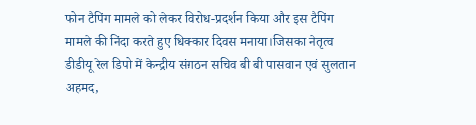फोन टैपिंग मामले को लेकर विरोध-प्रदर्शन किया और इस टैपिंग मामले की निंदा करते हुए धिक्कार दिवस मनाया।जिसका नेतृत्व डीडीयू रेल डिपो में केन्द्रीय संग़ठन सचिव बी बी पासवान एवं सुलतान अहमद,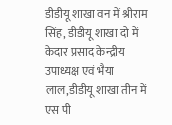डीडीयू शाखा वन में श्रीराम सिंह, डीडीयू शाखा दो में केदार प्रसाद केन्द्रीय उपाध्यक्ष एवं भैया लाल,डीडीयू शाखा तीन में एस पी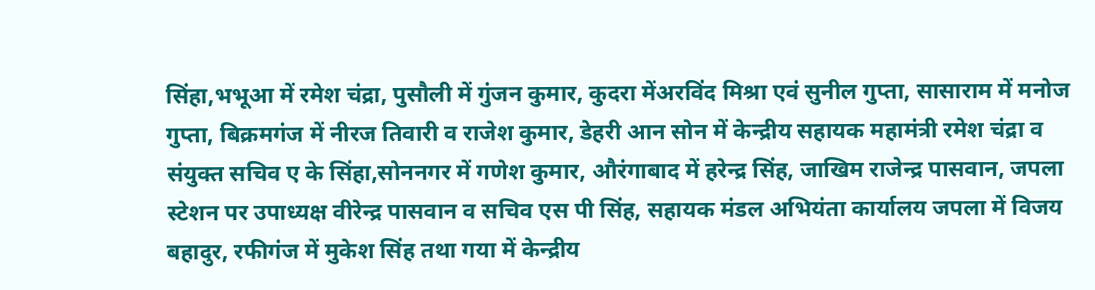सिंहा,भभूआ में रमेश चंद्रा, पुसौली में गुंजन कुमार, कुदरा मेंअरविंद मिश्रा एवं सुनील गुप्ता, सासाराम में मनोज गुप्ता, बिक्रमगंज में नीरज तिवारी व राजेश कुमार, डेहरी आन सोन में केन्द्रीय सहायक महामंत्री रमेश चंद्रा व संयुक्त सचिव ए के सिंहा,सोननगर में गणेश कुमार, औरंगाबाद में हरेन्द्र सिंह, जाखिम राजेन्द्र पासवान, जपला स्टेशन पर उपाध्यक्ष वीरेन्द्र पासवान व सचिव एस पी सिंह, सहायक मंडल अभियंता कार्यालय जपला में विजय बहादुर, रफीगंज में मुकेश सिंह तथा गया में केन्द्रीय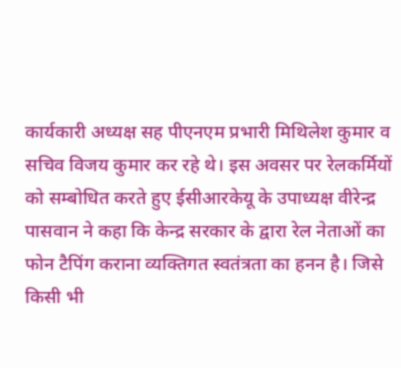कार्यकारी अध्यक्ष सह पीएनएम प्रभारी मिथिलेश कुमार व सचिव विजय कुमार कर रहे थे। इस अवसर पर रेलकर्मियों को सम्बोधित करते हुए ईसीआरकेयू के उपाध्यक्ष वीरेन्द्र पासवान ने कहा कि केन्द्र सरकार के द्वारा रेल नेताओं का फोन टैपिंग कराना व्यक्तिगत स्वतंत्रता का हनन है। जिसे किसी भी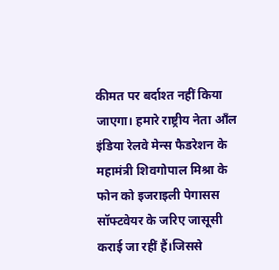कीमत पर बर्दाश्त नहीं किया जाएगा। हमारे राष्ट्रीय नेता आँल इंडिया रेलवे मेन्स फैडरेशन के महामंत्री शिवगोपाल मिश्रा के फोन को इजराइली पेगासस सॉफ्टवेयर के जरिए जासूसी कराई जा रहीं हैं।जिससे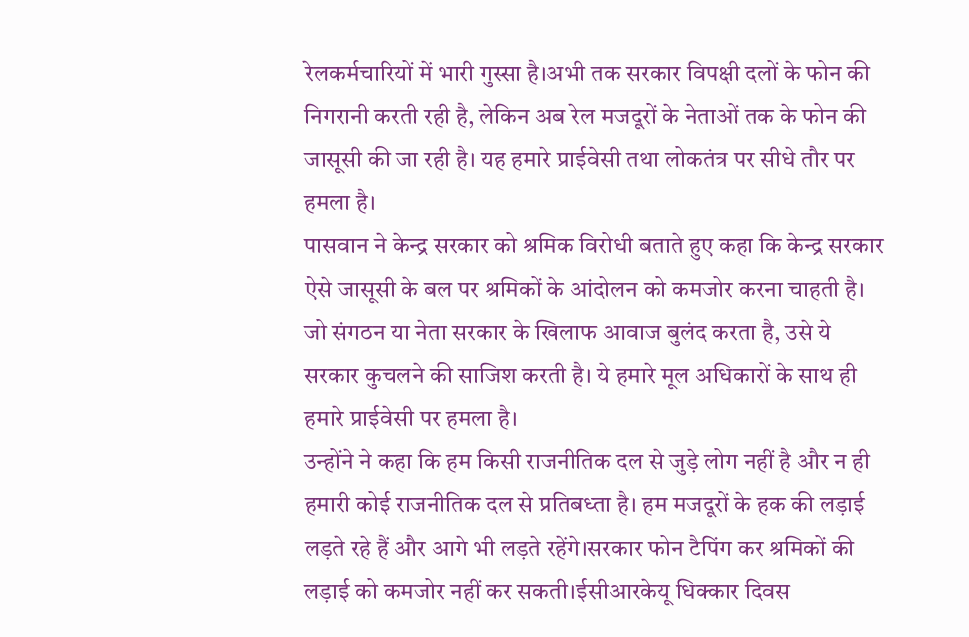रेलकर्मचारियों में भारी गुस्सा है।अभी तक सरकार विपक्षी दलों के फोन की निगरानी करती रही है, लेकिन अब रेल मजदूरों के नेताओं तक के फोन की जासूसी की जा रही है। यह हमारे प्राईवेसी तथा लोकतंत्र पर सीधे तौर पर हमला है।
पासवान ने केन्द्र सरकार को श्रमिक विरोधी बताते हुए कहा कि केन्द्र सरकार ऐसे जासूसी के बल पर श्रमिकों के आंदोलन को कमजोर करना चाहती है। जो संगठन या नेता सरकार के खिलाफ आवाज बुलंद करता है, उसे ये सरकार कुचलने की साजिश करती है। ये हमारे मूल अधिकारों के साथ ही हमारे प्राईवेसी पर हमला है।
उन्होंने ने कहा कि हम किसी राजनीतिक दल से जुड़े लोग नहीं है और न ही हमारी कोई राजनीतिक दल से प्रतिबध्ता है। हम मजदूरों के हक की लड़ाई लड़ते रहे हैं और आगे भी लड़ते रहेंगे।सरकार फोन टैपिंग कर श्रमिकों की लड़ाई को कमजोर नहीं कर सकती।ईसीआरकेयू धिक्कार दिवस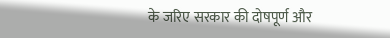के जरिए सरकार की दोषपूर्ण और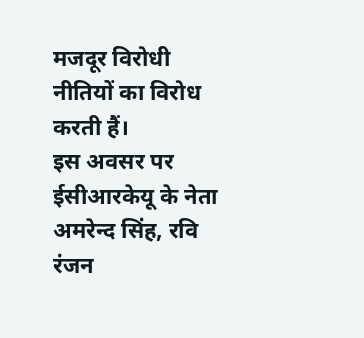मजदूर विरोधी नीतियों का विरोध करती हैं।
इस अवसर पर ईसीआरकेयू के नेता अमरेन्द सिंह, रवि रंजन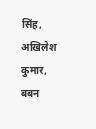सिंह, अखिलेश कुमार, बबन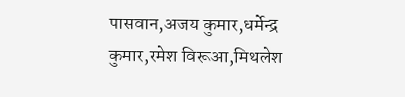पासवान,अजय कुमार,धर्मेन्द्र कुमार,रमेश विरूआ,मिथलेश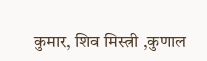कुमार, शिव मिस्त्री ,कुणाल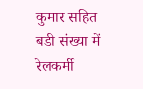कुमार सहित बडी संख्या में रेलकर्मी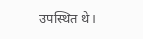उपस्थित थे।